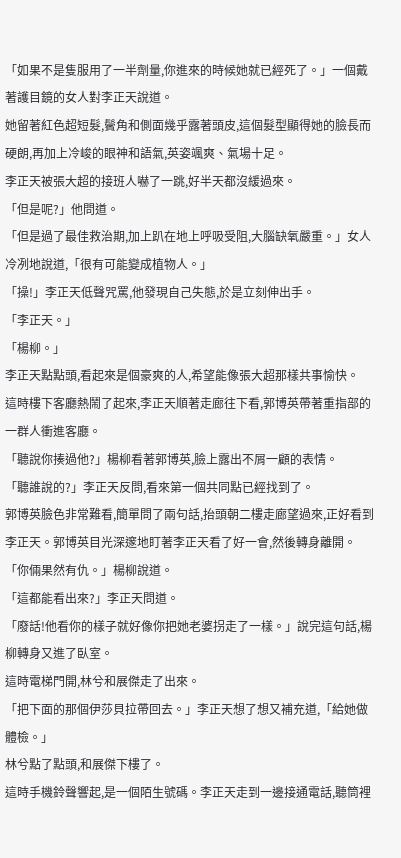「如果不是隻服用了一半劑量,你進來的時候她就已經死了。」一個戴著護目鏡的女人對李正天說道。
她留著紅色超短髮,鬢角和側面幾乎露著頭皮,這個髮型顯得她的臉長而硬朗,再加上冷峻的眼神和語氣,英姿颯爽、氣場十足。
李正天被張大超的接班人嚇了一跳,好半天都沒緩過來。
「但是呢?」他問道。
「但是過了最佳救治期,加上趴在地上呼吸受阻,大腦缺氧嚴重。」女人冷冽地說道,「很有可能變成植物人。」
「操!」李正天低聲咒罵,他發現自己失態,於是立刻伸出手。
「李正天。」
「楊柳。」
李正天點點頭,看起來是個豪爽的人,希望能像張大超那樣共事愉快。
這時樓下客廳熱鬧了起來,李正天順著走廊往下看,郭博英帶著重指部的一群人衝進客廳。
「聽說你揍過他?」楊柳看著郭博英,臉上露出不屑一顧的表情。
「聽誰說的?」李正天反問,看來第一個共同點已經找到了。
郭博英臉色非常難看,簡單問了兩句話,抬頭朝二樓走廊望過來,正好看到李正天。郭博英目光深邃地盯著李正天看了好一會,然後轉身離開。
「你倆果然有仇。」楊柳說道。
「這都能看出來?」李正天問道。
「廢話!他看你的樣子就好像你把她老婆拐走了一樣。」說完這句話,楊柳轉身又進了臥室。
這時電梯門開,林兮和展傑走了出來。
「把下面的那個伊莎貝拉帶回去。」李正天想了想又補充道,「給她做體檢。」
林兮點了點頭,和展傑下樓了。
這時手機鈴聲響起,是一個陌生號碼。李正天走到一邊接通電話,聽筒裡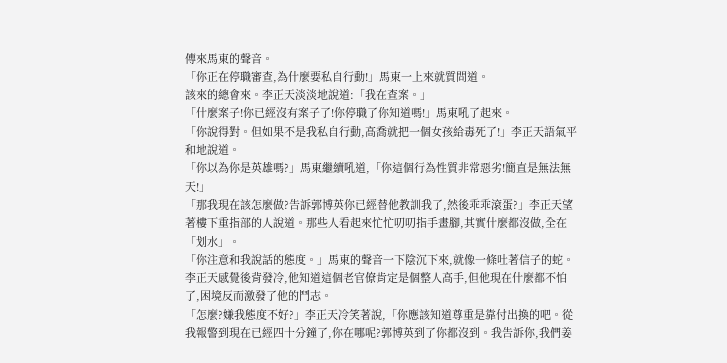傳來馬東的聲音。
「你正在停職審查,為什麼要私自行動!」馬東一上來就質問道。
該來的總會來。李正天淡淡地說道:「我在查案。」
「什麼案子!你已經沒有案子了!你停職了你知道嗎!」馬東吼了起來。
「你說得對。但如果不是我私自行動,高喬就把一個女孩給毒死了!」李正天語氣平和地說道。
「你以為你是英雄嗎?」馬東繼續吼道,「你這個行為性質非常惡劣!簡直是無法無天!」
「那我現在該怎麼做?告訴郭博英你已經替他教訓我了,然後乖乖滾蛋?」李正天望著樓下重指部的人說道。那些人看起來忙忙叨叨指手畫腳,其實什麼都沒做,全在「划水」。
「你注意和我說話的態度。」馬東的聲音一下陰沉下來,就像一條吐著信子的蛇。
李正天感覺後背發冷,他知道這個老官僚肯定是個整人高手,但他現在什麼都不怕了,困境反而激發了他的鬥志。
「怎麼?嫌我態度不好?」李正天冷笑著說,「你應該知道尊重是靠付出換的吧。從我報警到現在已經四十分鐘了,你在哪呢?郭博英到了你都沒到。我告訴你,我們姜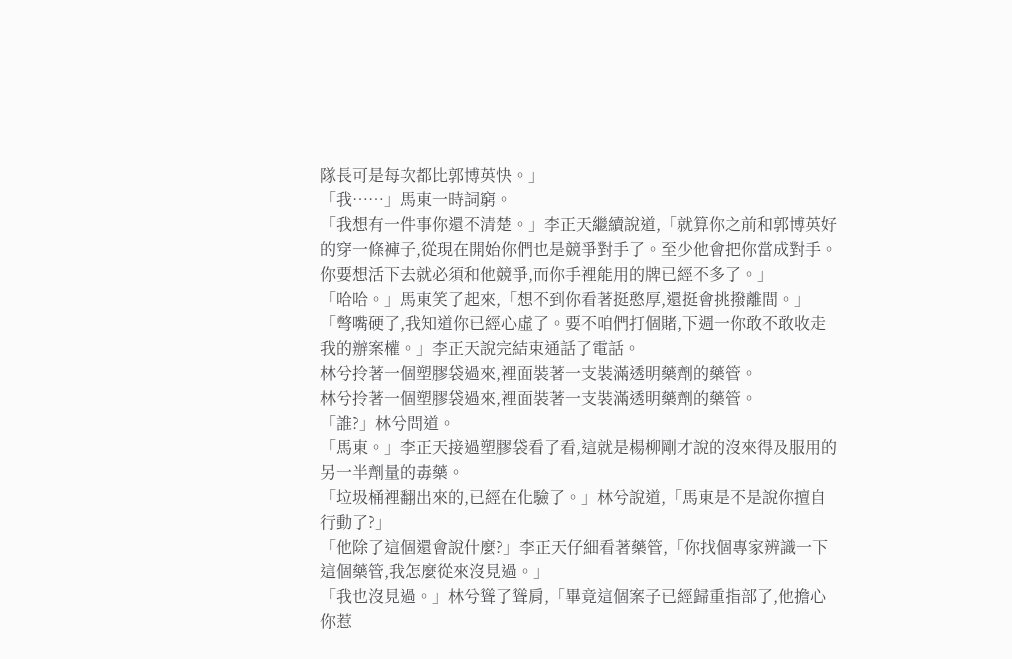隊長可是每次都比郭博英快。」
「我……」馬東一時詞窮。
「我想有一件事你還不清楚。」李正天繼續說道,「就算你之前和郭博英好的穿一條褲子,從現在開始你們也是競爭對手了。至少他會把你當成對手。你要想活下去就必須和他競爭,而你手裡能用的牌已經不多了。」
「哈哈。」馬東笑了起來,「想不到你看著挺憨厚,還挺會挑撥離間。」
「彆嘴硬了,我知道你已經心虛了。要不咱們打個賭,下週一你敢不敢收走我的辦案權。」李正天說完結束通話了電話。
林兮拎著一個塑膠袋過來,裡面裝著一支裝滿透明藥劑的藥管。
林兮拎著一個塑膠袋過來,裡面裝著一支裝滿透明藥劑的藥管。
「誰?」林兮問道。
「馬東。」李正天接過塑膠袋看了看,這就是楊柳剛才說的沒來得及服用的另一半劑量的毒藥。
「垃圾桶裡翻出來的,已經在化驗了。」林兮說道,「馬東是不是說你擅自行動了?」
「他除了這個還會說什麼?」李正天仔細看著藥管,「你找個專家辨識一下這個藥管,我怎麼從來沒見過。」
「我也沒見過。」林兮聳了聳肩,「畢竟這個案子已經歸重指部了,他擔心你惹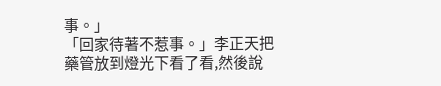事。」
「回家待著不惹事。」李正天把藥管放到燈光下看了看,然後說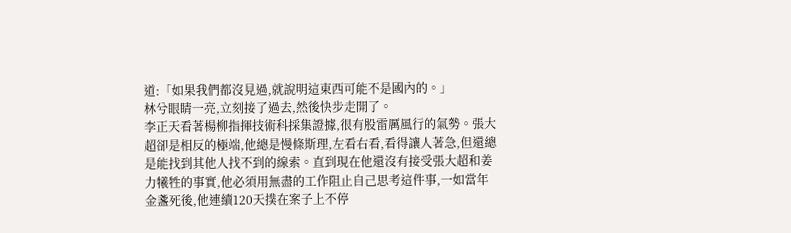道:「如果我們都沒見過,就說明這東西可能不是國內的。」
林兮眼睛一亮,立刻接了過去,然後快步走開了。
李正天看著楊柳指揮技術科採集證據,很有股雷厲風行的氣勢。張大超卻是相反的極端,他總是慢條斯理,左看右看,看得讓人著急,但還總是能找到其他人找不到的線索。直到現在他還沒有接受張大超和姜力犧牲的事實,他必須用無盡的工作阻止自己思考這件事,一如當年金盞死後,他連續120天撲在案子上不停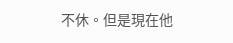不休。但是現在他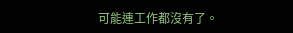可能連工作都沒有了。